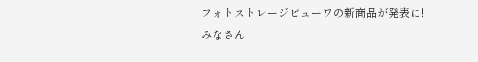フォトストレージビューワの新商品が発表に!
みなさん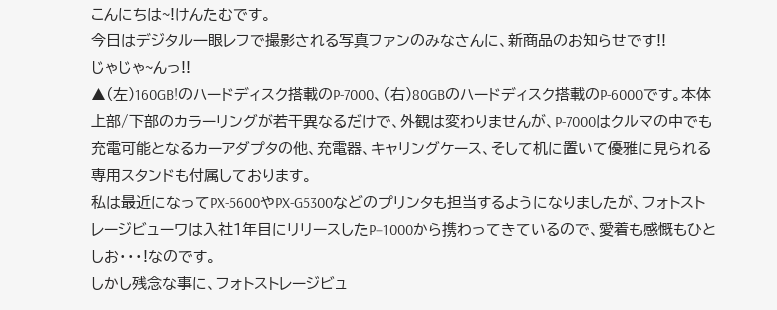こんにちは~!けんたむです。
今日はデジタル一眼レフで撮影される写真ファンのみなさんに、新商品のお知らせです!!
じゃじゃ~んっ!!
▲(左)160GB!のハードディスク搭載のP-7000、(右)80GBのハードディスク搭載のP-6000です。本体上部/下部のカラーリングが若干異なるだけで、外観は変わりませんが、P-7000はクルマの中でも充電可能となるカーアダプタの他、充電器、キャリングケース、そして机に置いて優雅に見られる専用スタンドも付属しております。
私は最近になってPX-5600やPX-G5300などのプリンタも担当するようになりましたが、フォトストレージビューワは入社1年目にリリースしたP−1000から携わってきているので、愛着も感慨もひとしお・・・!なのです。
しかし残念な事に、フォトストレージビュ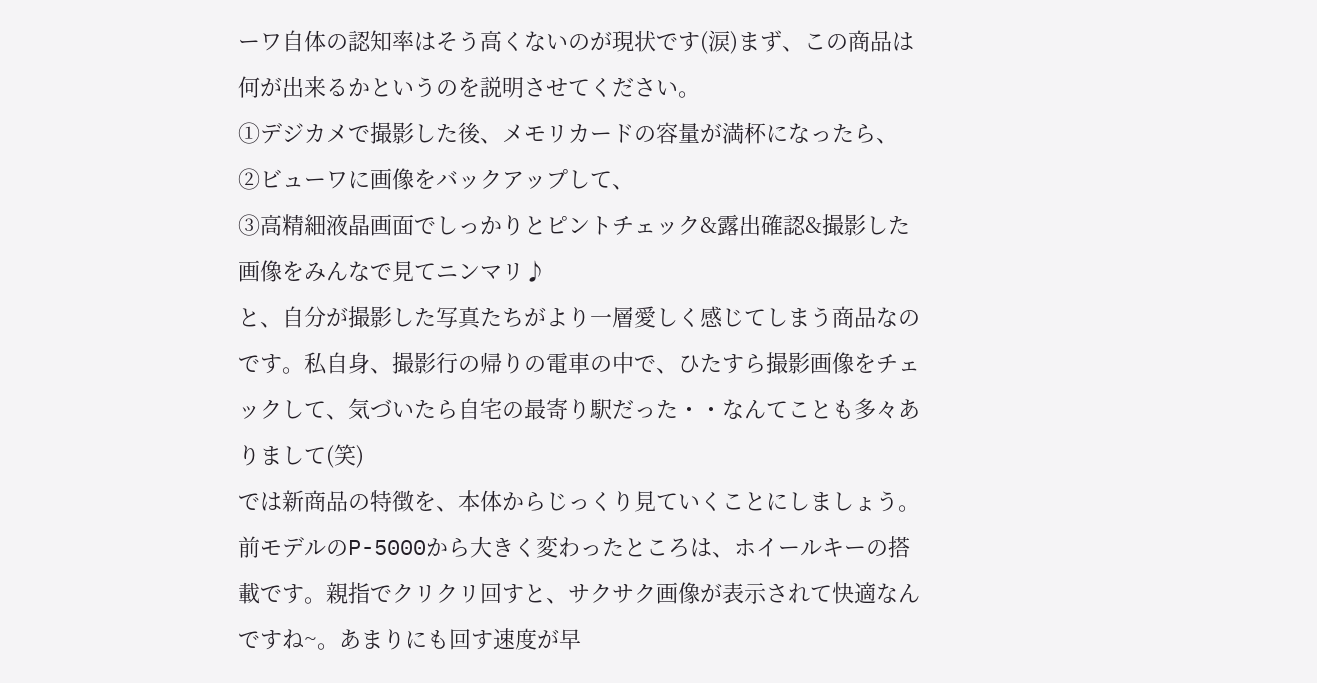ーワ自体の認知率はそう高くないのが現状です(涙)まず、この商品は何が出来るかというのを説明させてください。
①デジカメで撮影した後、メモリカードの容量が満杯になったら、
②ビューワに画像をバックアップして、
③高精細液晶画面でしっかりとピントチェック&露出確認&撮影した画像をみんなで見てニンマリ♪
と、自分が撮影した写真たちがより一層愛しく感じてしまう商品なのです。私自身、撮影行の帰りの電車の中で、ひたすら撮影画像をチェックして、気づいたら自宅の最寄り駅だった・・なんてことも多々ありまして(笑)
では新商品の特徴を、本体からじっくり見ていくことにしましょう。
前モデルのP-5000から大きく変わったところは、ホイールキーの搭載です。親指でクリクリ回すと、サクサク画像が表示されて快適なんですね~。あまりにも回す速度が早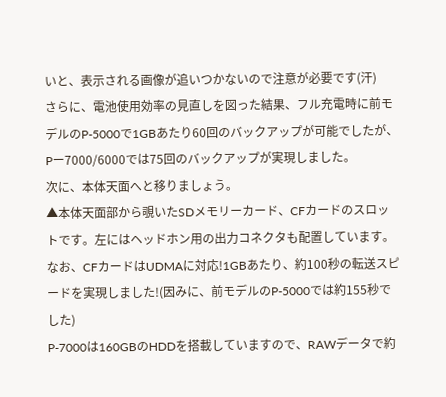いと、表示される画像が追いつかないので注意が必要です(汗)
さらに、電池使用効率の見直しを図った結果、フル充電時に前モデルのP-5000で1GBあたり60回のバックアップが可能でしたが、Pー7000/6000では75回のバックアップが実現しました。
次に、本体天面へと移りましょう。
▲本体天面部から覗いたSDメモリーカード、CFカードのスロットです。左にはヘッドホン用の出力コネクタも配置しています。なお、CFカードはUDMAに対応!1GBあたり、約100秒の転送スピードを実現しました!(因みに、前モデルのP-5000では約155秒でした)
P-7000は160GBのHDDを搭載していますので、RAWデータで約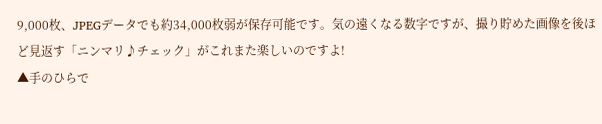9,000枚、JPEGデータでも約34,000枚弱が保存可能です。気の遠くなる数字ですが、撮り貯めた画像を後ほど見返す「ニンマリ♪チェック」がこれまた楽しいのですよ!
▲手のひらで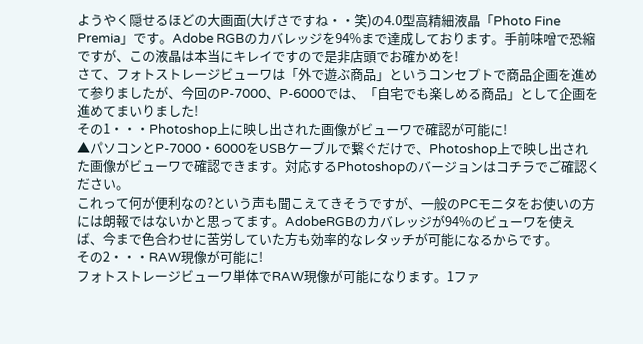ようやく隠せるほどの大画面(大げさですね・・笑)の4.0型高精細液晶「Photo Fine Premia」です。Adobe RGBのカバレッジを94%まで達成しております。手前味噌で恐縮ですが、この液晶は本当にキレイですので是非店頭でお確かめを!
さて、フォトストレージビューワは「外で遊ぶ商品」というコンセプトで商品企画を進めて参りましたが、今回のP-7000、P-6000では、「自宅でも楽しめる商品」として企画を進めてまいりました!
その1・・・Photoshop上に映し出された画像がビューワで確認が可能に!
▲パソコンとP-7000・6000をUSBケーブルで繋ぐだけで、Photoshop上で映し出された画像がビューワで確認できます。対応するPhotoshopのバージョンはコチラでご確認ください。
これって何が便利なの?という声も聞こえてきそうですが、一般のPCモニタをお使いの方には朗報ではないかと思ってます。AdobeRGBのカバレッジが94%のビューワを使えば、今まで色合わせに苦労していた方も効率的なレタッチが可能になるからです。
その2・・・RAW現像が可能に!
フォトストレージビューワ単体でRAW現像が可能になります。1ファ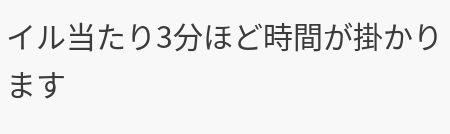イル当たり3分ほど時間が掛かります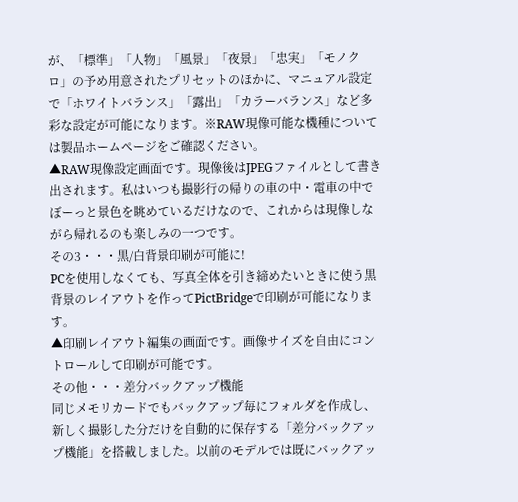が、「標準」「人物」「風景」「夜景」「忠実」「モノクロ」の予め用意されたプリセットのほかに、マニュアル設定で「ホワイトバランス」「露出」「カラーバランス」など多彩な設定が可能になります。※RAW現像可能な機種については製品ホームページをご確認ください。
▲RAW現像設定画面です。現像後はJPEGファイルとして書き出されます。私はいつも撮影行の帰りの車の中・電車の中でぼーっと景色を眺めているだけなので、これからは現像しながら帰れるのも楽しみの一つです。
その3・・・黒/白背景印刷が可能に!
PCを使用しなくても、写真全体を引き締めたいときに使う黒背景のレイアウトを作ってPictBridgeで印刷が可能になります。
▲印刷レイアウト編集の画面です。画像サイズを自由にコントロールして印刷が可能です。
その他・・・差分バックアップ機能
同じメモリカードでもバックアップ毎にフォルダを作成し、新しく撮影した分だけを自動的に保存する「差分バックアップ機能」を搭載しました。以前のモデルでは既にバックアッ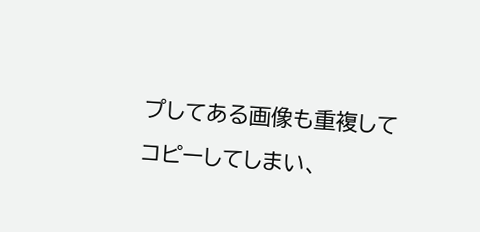プしてある画像も重複してコピーしてしまい、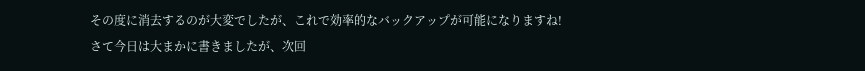その度に消去するのが大変でしたが、これで効率的なバックアップが可能になりますね!
さて今日は大まかに書きましたが、次回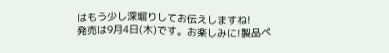はもう少し深堀りしてお伝えしますね!
発売は9月4日(木)です。お楽しみに!製品ペ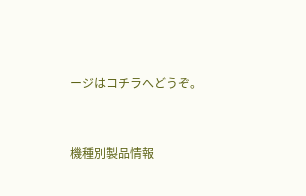ージはコチラへどうぞ。


機種別製品情報